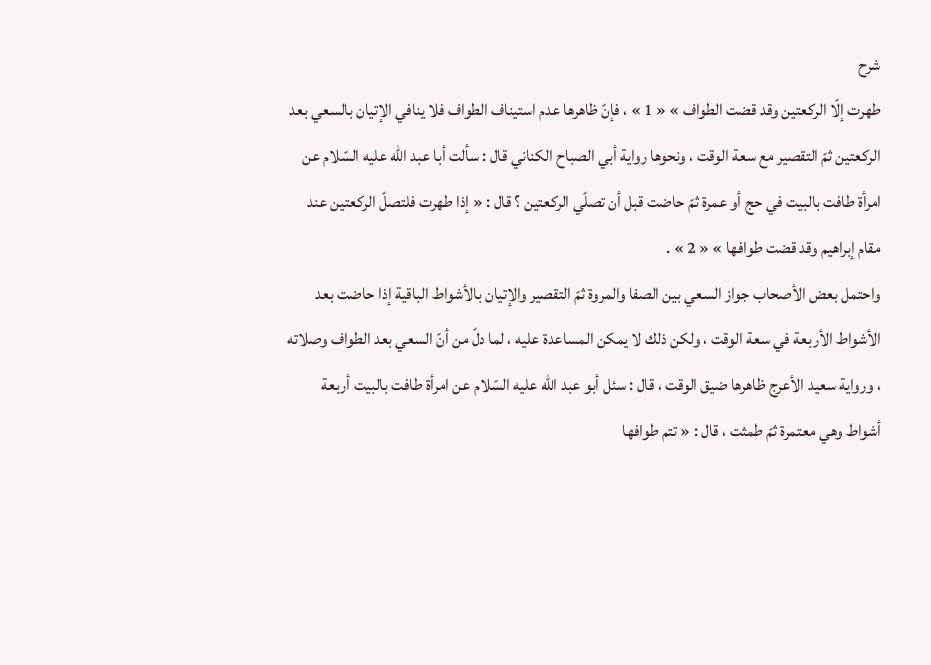شرح
طهرت إلّا الركعتين وقد قضت الطواف » « 1 » ، فإنّ ظاهرها عدم استيناف الطواف فلا ينافي الإتيان بالسعي بعد الركعتين ثمّ التقصير مع سعة الوقت ، ونحوها رواية أبي الصباح الكناني قال : سألت أبا عبد اللّه عليه السّلام عن امرأة طافت بالبيت في حج أو عمرة ثمّ حاضت قبل أن تصلّي الركعتين ؟ قال : « إذا طهرت فلتصلّ الركعتين عند مقام إبراهيم وقد قضت طوافها » « 2 » .
واحتمل بعض الأصحاب جواز السعي بين الصفا والمروة ثمّ التقصير والإتيان بالأشواط الباقية إذا حاضت بعد الأشواط الأربعة في سعة الوقت ، ولكن ذلك لا يمكن المساعدة عليه ، لما دلّ من أنّ السعي بعد الطواف وصلاته ، ورواية سعيد الأعرج ظاهرها ضيق الوقت ، قال : سئل أبو عبد اللّه عليه السّلام عن امرأة طافت بالبيت أربعة أشواط وهي معتمرة ثمّ طمثت ، قال : « تتم طوافها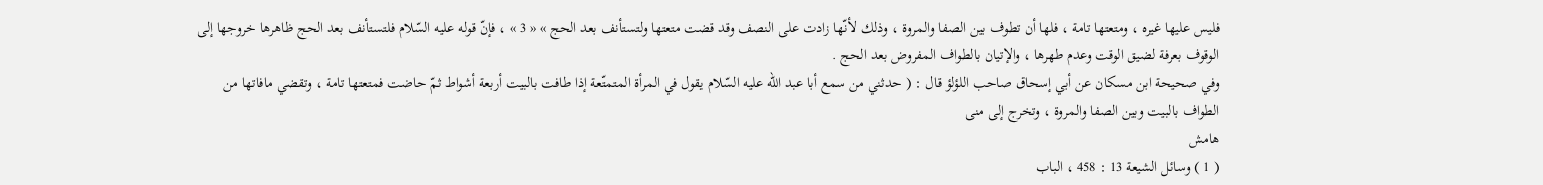فليس عليها غيره ، ومتعتها تامة ، فلها أن تطوف بين الصفا والمروة ، وذلك لأنّها زادت على النصف وقد قضت متعتها ولتستأنف بعد الحج » « 3 » ، فإنّ قوله عليه السّلام فلتستأنف بعد الحج ظاهرها خروجها إلى الوقوف بعرفة لضيق الوقت وعدم طهرها ، والإتيان بالطواف المفروض بعد الحج .
وفي صحيحة ابن مسكان عن أبي إسحاق صاحب اللؤلؤ قال : ( حدثني من سمع أبا عبد اللّه عليه السّلام يقول في المرأة المتمتّعة إذا طافت بالبيت أربعة أشواط ثمّ حاضت فمتعتها تامة ، وتقضي مافاتها من الطواف بالبيت وبين الصفا والمروة ، وتخرج إلى منى
هامش
( 1 ) وسائل الشيعة 13 : 458 ، الباب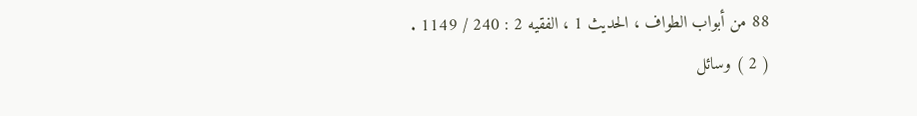88 من أبواب الطواف ، الحديث 1 ، الفقيه 2 : 240 / 1149 .
( 2 ) وسائل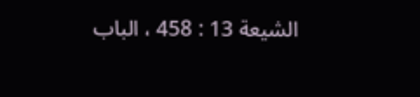الشيعة 13 : 458 ، الباب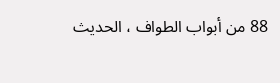88 من أبواب الطواف ، الحديث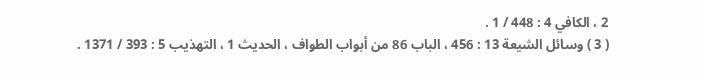2 ، الكافي 4 : 448 / 1 .
( 3 ) وسائل الشيعة 13 : 456 ، الباب 86 من أبواب الطواف ، الحديث 1 ، التهذيب 5 : 393 / 1371 .